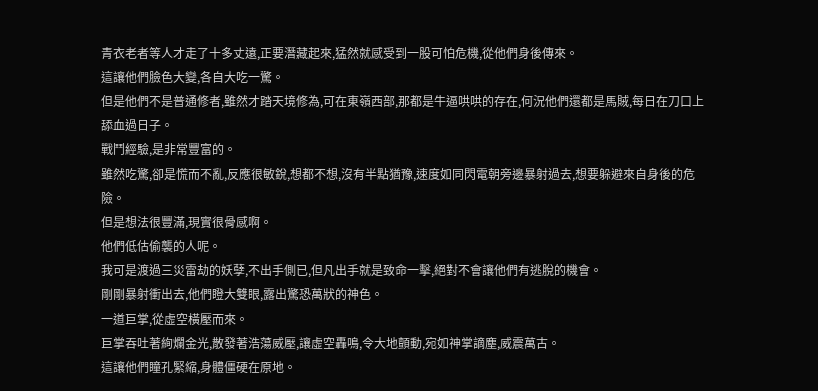青衣老者等人才走了十多丈遠,正要潛藏起來,猛然就感受到一股可怕危機,從他們身後傳來。
這讓他們臉色大變,各自大吃一驚。
但是他們不是普通修者,雖然才踏天境修為,可在東嶺西部,那都是牛逼哄哄的存在,何況他們還都是馬賊,每日在刀口上舔血過日子。
戰鬥經驗,是非常豐富的。
雖然吃驚,卻是慌而不亂,反應很敏銳,想都不想,沒有半點猶豫,速度如同閃電朝旁邊暴射過去,想要躲避來自身後的危險。
但是想法很豐滿,現實很骨感啊。
他們低估偷襲的人呢。
我可是渡過三災雷劫的妖孽,不出手側已,但凡出手就是致命一擊,絕對不會讓他們有逃脫的機會。
剛剛暴射衝出去,他們瞪大雙眼,露出驚恐萬狀的神色。
一道巨掌,從虛空橫壓而來。
巨掌吞吐著絢爛金光,散發著浩蕩威壓,讓虛空轟鳴,令大地顫動,宛如神掌謫塵,威震萬古。
這讓他們瞳孔緊縮,身體僵硬在原地。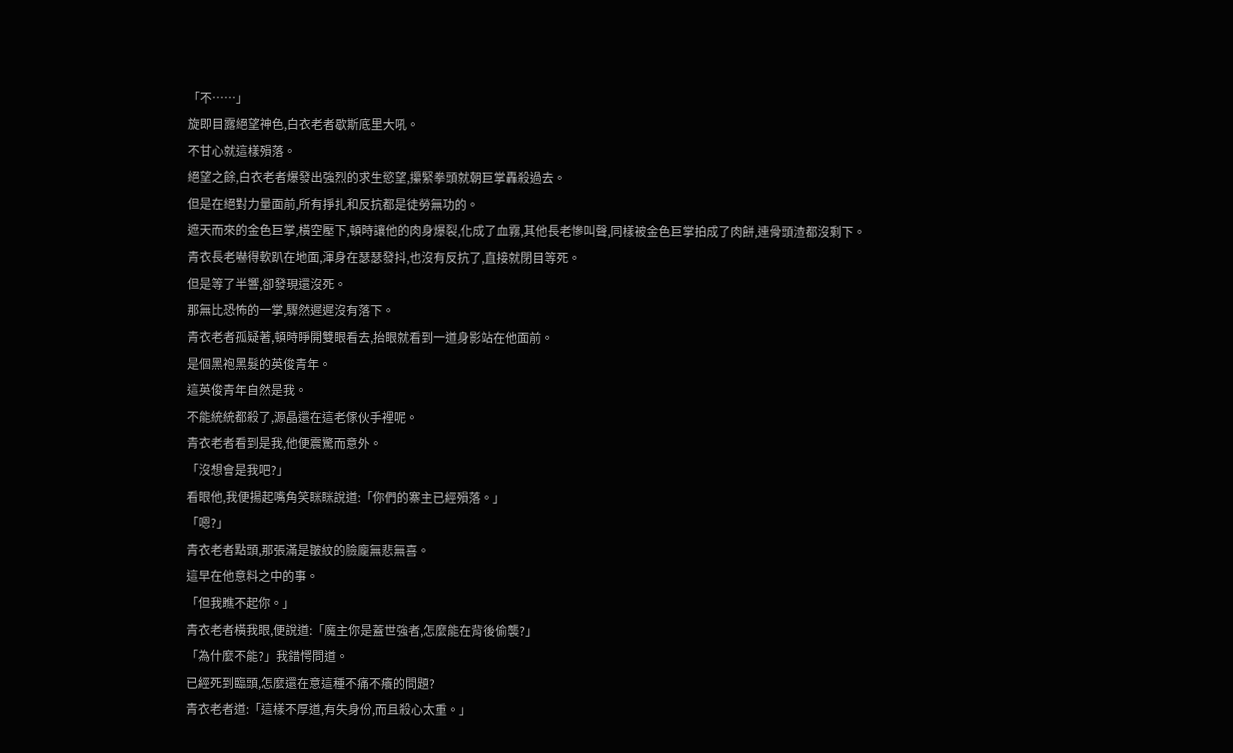「不……」
旋即目露絕望神色,白衣老者歇斯底里大吼。
不甘心就這樣殞落。
絕望之餘,白衣老者爆發出強烈的求生慾望,攥緊拳頭就朝巨掌轟殺過去。
但是在絕對力量面前,所有掙扎和反抗都是徒勞無功的。
遮天而來的金色巨掌,橫空壓下,頓時讓他的肉身爆裂,化成了血霧,其他長老慘叫聲,同樣被金色巨掌拍成了肉餅,連骨頭渣都沒剩下。
青衣長老嚇得軟趴在地面,渾身在瑟瑟發抖,也沒有反抗了,直接就閉目等死。
但是等了半響,卻發現還沒死。
那無比恐怖的一掌,驟然遲遲沒有落下。
青衣老者孤疑著,頓時睜開雙眼看去,抬眼就看到一道身影站在他面前。
是個黑袍黑髮的英俊青年。
這英俊青年自然是我。
不能統統都殺了,源晶還在這老傢伙手裡呢。
青衣老者看到是我,他便震驚而意外。
「沒想會是我吧?」
看眼他,我便揚起嘴角笑眯眯說道:「你們的寨主已經殞落。」
「嗯?」
青衣老者點頭,那張滿是皺紋的臉龐無悲無喜。
這早在他意料之中的事。
「但我瞧不起你。」
青衣老者橫我眼,便說道:「魔主你是蓋世強者,怎麼能在背後偷襲?」
「為什麼不能?」我錯愕問道。
已經死到臨頭,怎麼還在意這種不痛不癢的問題?
青衣老者道:「這樣不厚道,有失身份,而且殺心太重。」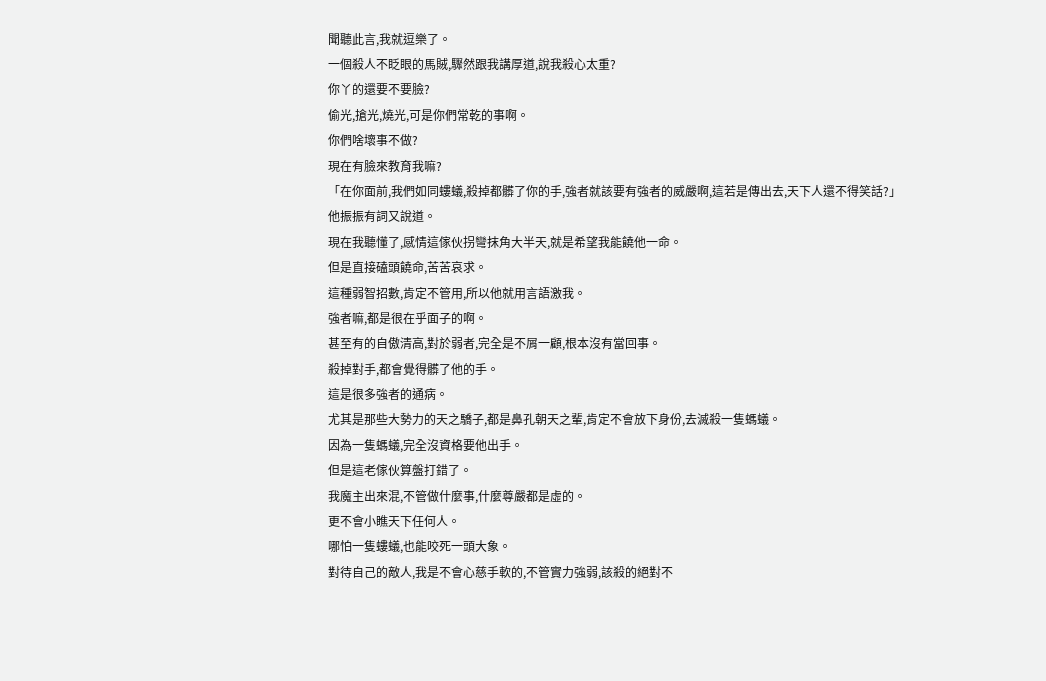聞聽此言,我就逗樂了。
一個殺人不眨眼的馬賊,驟然跟我講厚道,說我殺心太重?
你丫的還要不要臉?
偷光,搶光,燒光,可是你們常乾的事啊。
你們啥壞事不做?
現在有臉來教育我嘛?
「在你面前,我們如同螻蟻,殺掉都髒了你的手,強者就該要有強者的威嚴啊,這若是傳出去,天下人還不得笑話?」
他振振有詞又說道。
現在我聽懂了,感情這傢伙拐彎抹角大半天,就是希望我能饒他一命。
但是直接磕頭饒命,苦苦哀求。
這種弱智招數,肯定不管用,所以他就用言語激我。
強者嘛,都是很在乎面子的啊。
甚至有的自傲清高,對於弱者,完全是不屑一顧,根本沒有當回事。
殺掉對手,都會覺得髒了他的手。
這是很多強者的通病。
尤其是那些大勢力的天之驕子,都是鼻孔朝天之輩,肯定不會放下身份,去滅殺一隻螞蟻。
因為一隻螞蟻,完全沒資格要他出手。
但是這老傢伙算盤打錯了。
我魔主出來混,不管做什麼事,什麼尊嚴都是虛的。
更不會小瞧天下任何人。
哪怕一隻螻蟻,也能咬死一頭大象。
對待自己的敵人,我是不會心慈手軟的,不管實力強弱,該殺的絕對不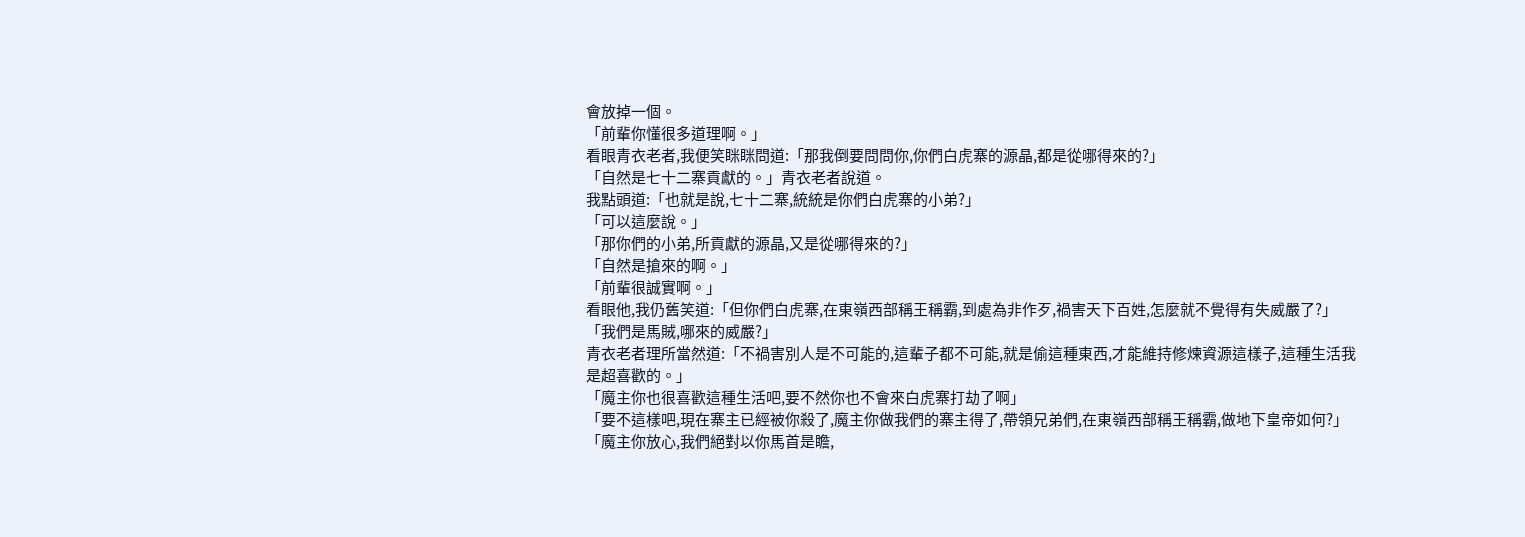會放掉一個。
「前輩你懂很多道理啊。」
看眼青衣老者,我便笑眯眯問道:「那我倒要問問你,你們白虎寨的源晶,都是從哪得來的?」
「自然是七十二寨貢獻的。」青衣老者說道。
我點頭道:「也就是說,七十二寨,統統是你們白虎寨的小弟?」
「可以這麼說。」
「那你們的小弟,所貢獻的源晶,又是從哪得來的?」
「自然是搶來的啊。」
「前輩很誠實啊。」
看眼他,我仍舊笑道:「但你們白虎寨,在東嶺西部稱王稱霸,到處為非作歹,禍害天下百姓,怎麼就不覺得有失威嚴了?」
「我們是馬賊,哪來的威嚴?」
青衣老者理所當然道:「不禍害別人是不可能的,這輩子都不可能,就是偷這種東西,才能維持修煉資源這樣子,這種生活我是超喜歡的。」
「魔主你也很喜歡這種生活吧,要不然你也不會來白虎寨打劫了啊」
「要不這樣吧,現在寨主已經被你殺了,魔主你做我們的寨主得了,帶領兄弟們,在東嶺西部稱王稱霸,做地下皇帝如何?」
「魔主你放心,我們絕對以你馬首是瞻,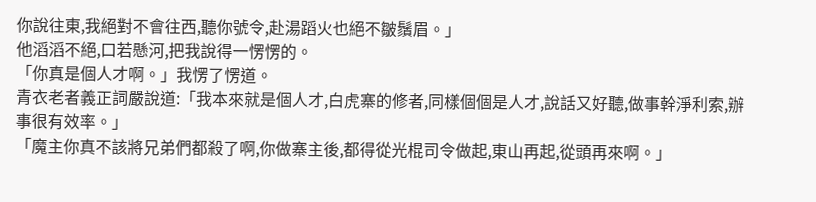你說往東,我絕對不會往西,聽你號令,赴湯蹈火也絕不皺鬚眉。」
他滔滔不絕,口若懸河,把我說得一愣愣的。
「你真是個人才啊。」我愣了愣道。
青衣老者義正詞嚴說道:「我本來就是個人才,白虎寨的修者,同樣個個是人才,說話又好聽,做事幹淨利索,辦事很有效率。」
「魔主你真不該將兄弟們都殺了啊,你做寨主後,都得從光棍司令做起,東山再起,從頭再來啊。」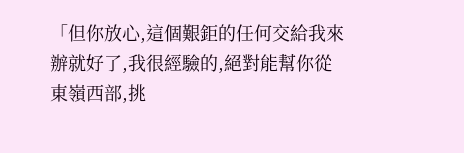「但你放心,這個艱鉅的任何交給我來辦就好了,我很經驗的,絕對能幫你從東嶺西部,挑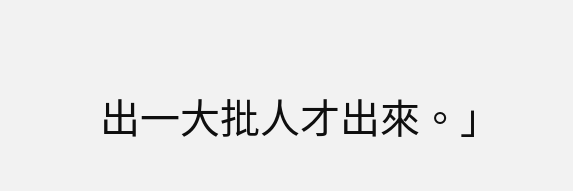出一大批人才出來。」